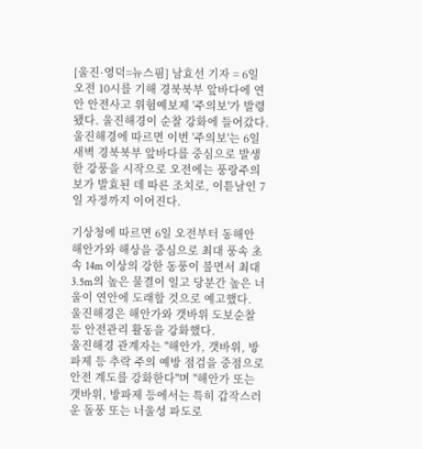[울진·영덕=뉴스핌] 남효선 기자 = 6일 오전 10시를 기해 경북북부 앞바다에 연안 안전사고 위험예보제 '주의보'가 발령됐다. 울진해경이 순찰 강화에 들어갔다.
울진해경에 따르면 이번 '주의보'는 6일 새벽 경북북부 앞바다를 중심으로 발생한 강풍을 시작으로 오전에는 풍랑주의보가 발효된 데 따른 조치로, 이튿날인 7일 자정까지 이어진다.

기상청에 따르면 6일 오전부터 동해안 해안가와 해상을 중심으로 최대 풍속 초속 14m 이상의 강한 동풍이 불면서 최대 3.5m의 높은 물결이 일고 당분간 높은 너울이 연안에 도래할 것으로 예고했다.
울진해경은 해안가와 갯바위 도보순찰 등 안전관리 활동을 강화했다.
울진해경 관계자는 "해안가, 갯바위, 방파제 등 추락 주의 예방 점검을 중점으로 안전 계도를 강화한다"며 "해안가 또는 갯바위, 방파제 등에서는 특히 갑작스러운 돌풍 또는 너울성 파도로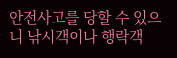안전사고를 당할 수 있으니 낚시객이나 행락객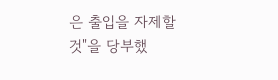은 출입을 자제할 것"을 당부했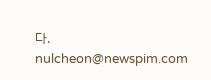다.
nulcheon@newspim.com